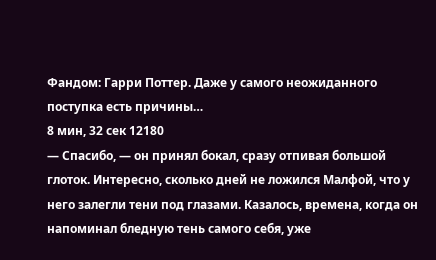Фандом: Гарри Поттер. Даже у самого неожиданного поступка есть причины…
8 мин, 32 сек 12180
— Спасибо, — он принял бокал, сразу отпивая большой глоток. Интересно, сколько дней не ложился Малфой, что у него залегли тени под глазами. Казалось, времена, когда он напоминал бледную тень самого себя, уже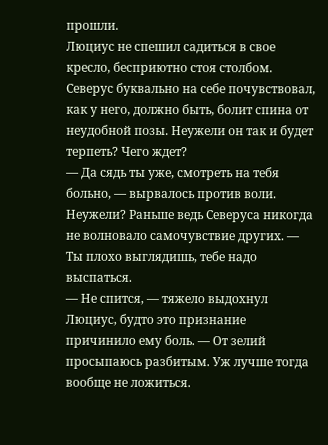прошли.
Люциус не спешил садиться в свое кресло, бесприютно стоя столбом. Северус буквально на себе почувствовал, как у него, должно быть, болит спина от неудобной позы. Неужели он так и будет терпеть? Чего ждет?
— Да сядь ты уже, смотреть на тебя больно, — вырвалось против воли. Неужели? Раньше ведь Северуса никогда не волновало самочувствие других. — Ты плохо выглядишь, тебе надо выспаться.
— Не спится, — тяжело выдохнул Люциус, будто это признание причинило ему боль. — От зелий просыпаюсь разбитым. Уж лучше тогда вообще не ложиться.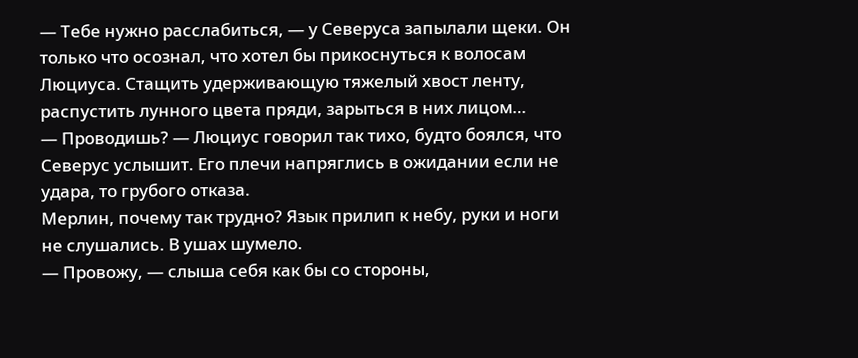— Тебе нужно расслабиться, — у Северуса запылали щеки. Он только что осознал, что хотел бы прикоснуться к волосам Люциуса. Стащить удерживающую тяжелый хвост ленту, распустить лунного цвета пряди, зарыться в них лицом…
— Проводишь? — Люциус говорил так тихо, будто боялся, что Северус услышит. Его плечи напряглись в ожидании если не удара, то грубого отказа.
Мерлин, почему так трудно? Язык прилип к небу, руки и ноги не слушались. В ушах шумело.
— Провожу, — слыша себя как бы со стороны,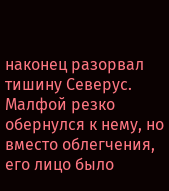наконец разорвал тишину Северус.
Малфой резко обернулся к нему, но вместо облегчения, его лицо было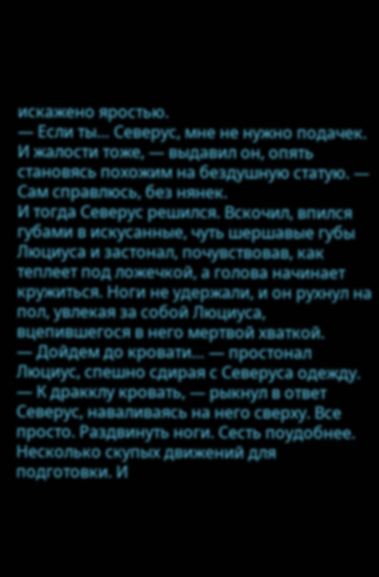искажено яростью.
— Если ты… Северус, мне не нужно подачек. И жалости тоже, — выдавил он, опять становясь похожим на бездушную статую. — Сам справлюсь, без нянек.
И тогда Северус решился. Вскочил, впился губами в искусанные, чуть шершавые губы Люциуса и застонал, почувствовав, как теплеет под ложечкой, а голова начинает кружиться. Ноги не удержали, и он рухнул на пол, увлекая за собой Люциуса, вцепившегося в него мертвой хваткой.
— Дойдем до кровати… — простонал Люциус, спешно сдирая с Северуса одежду.
— К дракклу кровать, — рыкнул в ответ Северус, наваливаясь на него сверху. Все просто. Раздвинуть ноги. Сесть поудобнее. Несколько скупых движений для подготовки. И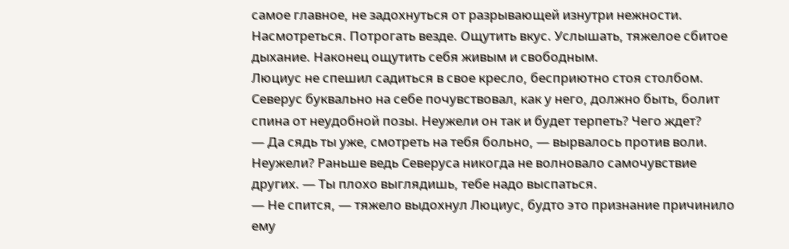самое главное, не задохнуться от разрывающей изнутри нежности. Насмотреться. Потрогать везде. Ощутить вкус. Услышать, тяжелое сбитое дыхание. Наконец ощутить себя живым и свободным.
Люциус не спешил садиться в свое кресло, бесприютно стоя столбом. Северус буквально на себе почувствовал, как у него, должно быть, болит спина от неудобной позы. Неужели он так и будет терпеть? Чего ждет?
— Да сядь ты уже, смотреть на тебя больно, — вырвалось против воли. Неужели? Раньше ведь Северуса никогда не волновало самочувствие других. — Ты плохо выглядишь, тебе надо выспаться.
— Не спится, — тяжело выдохнул Люциус, будто это признание причинило ему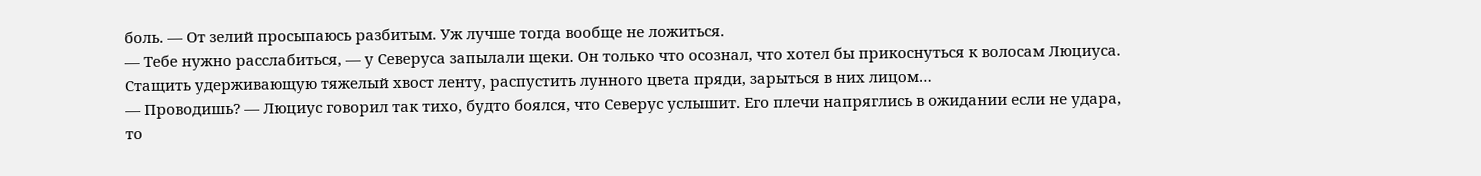боль. — От зелий просыпаюсь разбитым. Уж лучше тогда вообще не ложиться.
— Тебе нужно расслабиться, — у Северуса запылали щеки. Он только что осознал, что хотел бы прикоснуться к волосам Люциуса. Стащить удерживающую тяжелый хвост ленту, распустить лунного цвета пряди, зарыться в них лицом…
— Проводишь? — Люциус говорил так тихо, будто боялся, что Северус услышит. Его плечи напряглись в ожидании если не удара, то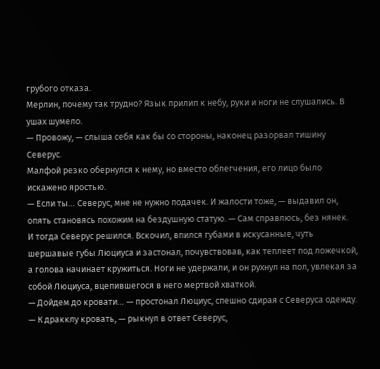грубого отказа.
Мерлин, почему так трудно? Язык прилип к небу, руки и ноги не слушались. В ушах шумело.
— Провожу, — слыша себя как бы со стороны, наконец разорвал тишину Северус.
Малфой резко обернулся к нему, но вместо облегчения, его лицо было искажено яростью.
— Если ты… Северус, мне не нужно подачек. И жалости тоже, — выдавил он, опять становясь похожим на бездушную статую. — Сам справлюсь, без нянек.
И тогда Северус решился. Вскочил, впился губами в искусанные, чуть шершавые губы Люциуса и застонал, почувствовав, как теплеет под ложечкой, а голова начинает кружиться. Ноги не удержали, и он рухнул на пол, увлекая за собой Люциуса, вцепившегося в него мертвой хваткой.
— Дойдем до кровати… — простонал Люциус, спешно сдирая с Северуса одежду.
— К дракклу кровать, — рыкнул в ответ Северус,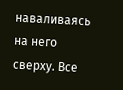наваливаясь на него сверху. Все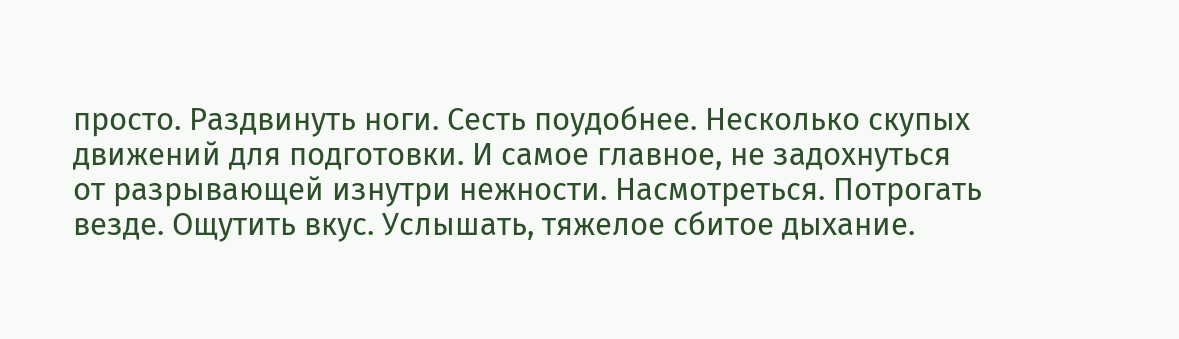просто. Раздвинуть ноги. Сесть поудобнее. Несколько скупых движений для подготовки. И самое главное, не задохнуться от разрывающей изнутри нежности. Насмотреться. Потрогать везде. Ощутить вкус. Услышать, тяжелое сбитое дыхание.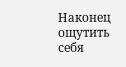Наконец ощутить себя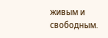живым и свободным.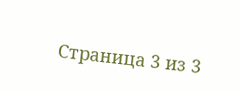Страница 3 из 3